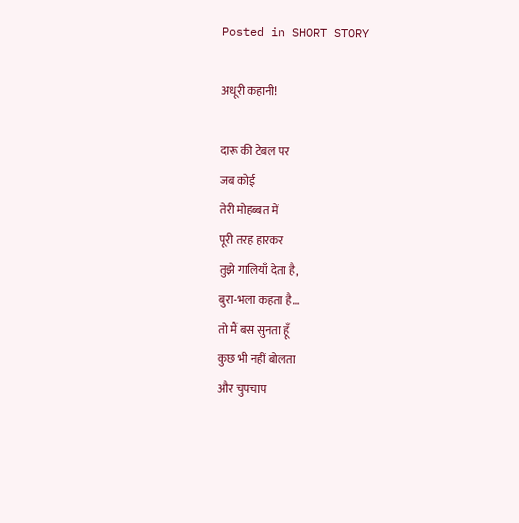Posted in SHORT STORY

अधूरी कहानी!

दारू की टेबल पर
जब कोई
तेरी मोहब्बत में
पूरी तरह हारकर
तुझे गालियाँ देता है,
बुरा-भला कहता है…
तो मैं बस सुनता हूँ
कुछ भी नहीं बोलता
और चुपचाप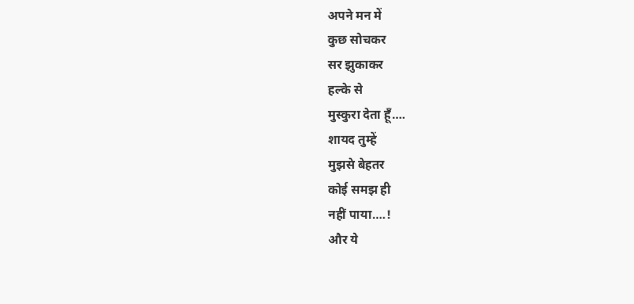अपने मन में
कुछ सोचकर
सर झुकाकर
हल्के से
मुस्कुरा देता हूँ….
शायद तुम्हें
मुझसे बेहतर
कोई समझ ही
नहीं पाया….!
और ये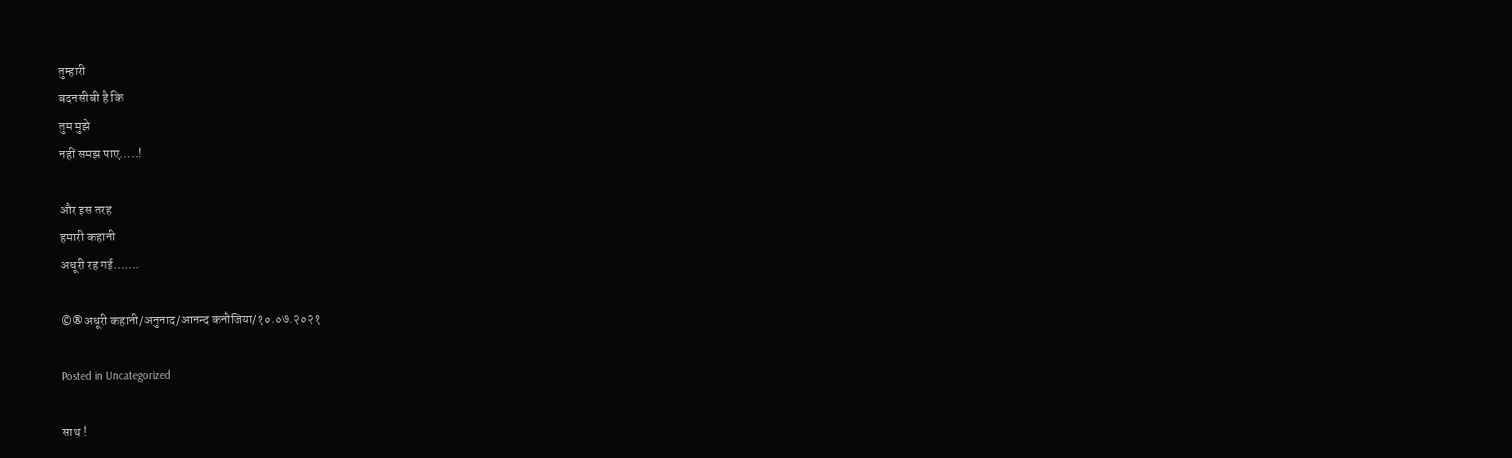तुम्हारी
बदनसीबी है कि
तुम मुझे
नहीं समझ पाए…..!

और इस तरह
हमारी कहानी
अधूरी रह गई…….

©®अधूरी कहानी/अनुनाद/आनन्द कनौजिया/१०.०७.२०२१

Posted in Uncategorized

साथ !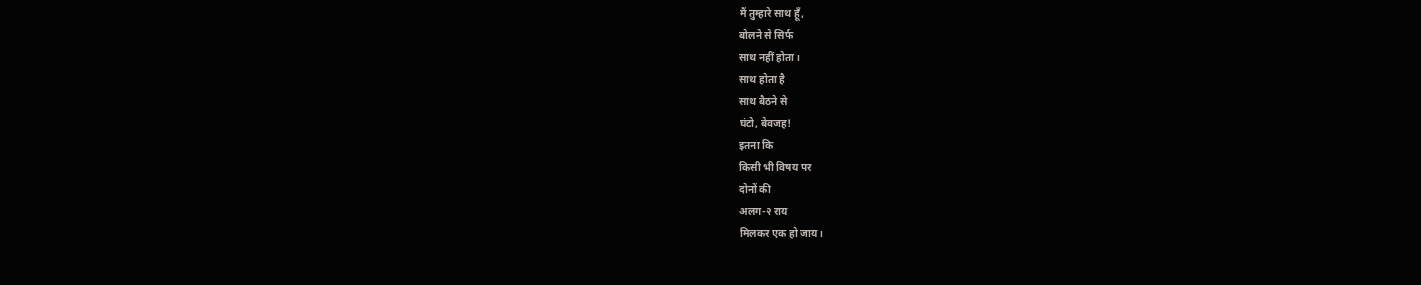मैं तुम्हारे साथ हूँ,
बोलने से सिर्फ
साथ नहीं होता।
साथ होता है
साथ बैठने से
घंटो, बेवजह!
इतना कि
किसी भी विषय पर
दोनों की
अलग-२ राय
मिलकर एक हो जाय।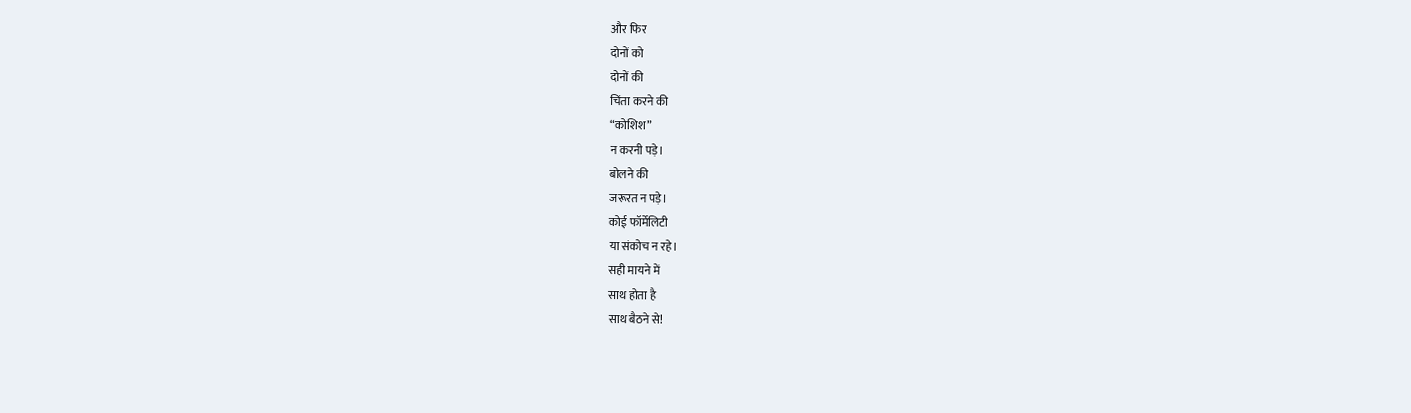और फिर
दोनों को
दोनों की
चिंता करने की
“कोशिश”
न करनी पड़े।
बोलने की
जरूरत न पड़े।
कोई फॉर्मेलिटी
या संकोच न रहे।
सही मायने में
साथ होता है
साथ बैठने से!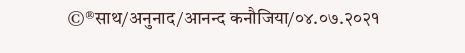©®साथ/अनुनाद/आनन्द कनौजिया/०४.०७.२०२१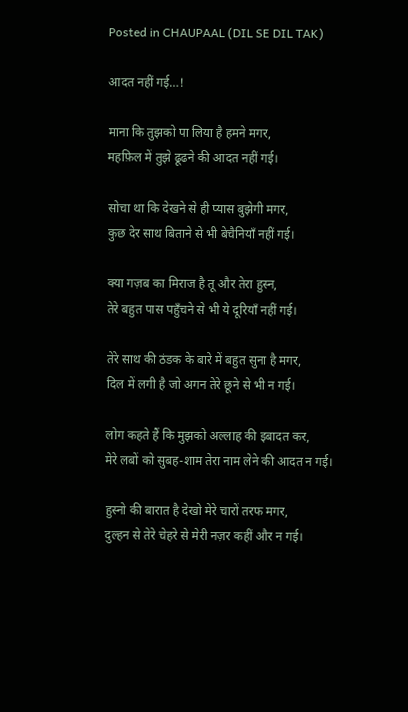Posted in CHAUPAAL (DIL SE DIL TAK)

आदत नहीं गई…!

माना कि तुझको पा लिया है हमने मगर,
महफ़िल में तुझे ढूढने की आदत नहीं गई।

सोचा था कि देखने से ही प्यास बुझेगी मगर,
कुछ देर साथ बिताने से भी बेचैनियाँ नहीं गई।

क्या गज़ब का मिराज है तू और तेरा हुस्न,
तेरे बहुत पास पहुँचने से भी ये दूरियाँ नहीं गई।

तेरे साथ की ठंडक के बारे में बहुत सुना है मगर,
दिल में लगी है जो अगन तेरे छूने से भी न गई।

लोग कहते हैं कि मुझको अल्लाह की इबादत कर,
मेरे लबों को सुबह-शाम तेरा नाम लेने की आदत न गई।

हुस्नो की बारात है देखो मेरे चारों तरफ मगर,
दुल्हन से तेरे चेहरे से मेरी नज़र कहीं और न गई।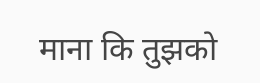माना कि तुझको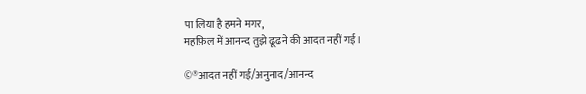पा लिया है हमने मगर,
महफ़िल में आनन्द तुझे ढूढने की आदत नहीं गई।

©®आदत नहीं गई/अनुनाद/आनन्द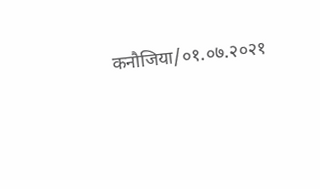कनौजिया/०१.०७.२०२१